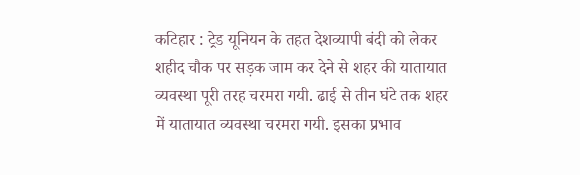कटिहार : ट्रेड यूनियन के तहत देशव्यापी बंदी को लेकर शहीद चौक पर सड़क जाम कर देने से शहर की यातायात व्यवस्था पूरी तरह चरमरा गयी. ढाई से तीन घंटे तक शहर में यातायात व्यवस्था चरमरा गयी. इसका प्रभाव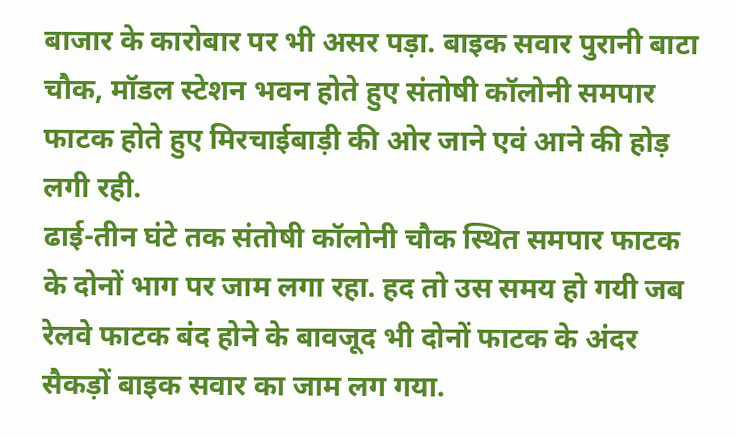बाजार के कारोबार पर भी असर पड़ा. बाइक सवार पुरानी बाटा चौक, मॉडल स्टेशन भवन होते हुए संतोषी कॉलोनी समपार फाटक होते हुए मिरचाईबाड़ी की ओर जाने एवं आने की होड़ लगी रही.
ढाई-तीन घंटे तक संतोषी कॉलोनी चौक स्थित समपार फाटक के दोनों भाग पर जाम लगा रहा. हद तो उस समय हो गयी जब रेलवे फाटक बंद होने के बावजूद भी दोनों फाटक के अंदर सैकड़ों बाइक सवार का जाम लग गया.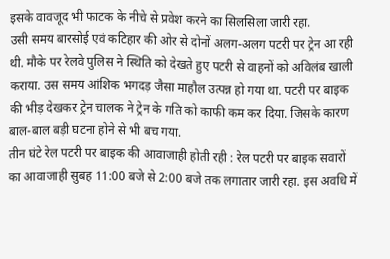इसके वावजूद भी फाटक के नीचे से प्रवेश करने का सिलसिला जारी रहा.
उसी समय बारसोई एवं कटिहार की ओर से दोनों अलग-अलग पटरी पर ट्रेन आ रही थी. मौके पर रेलवे पुलिस ने स्थिति को देखते हुए पटरी से वाहनों को अविलंब खाली कराया. उस समय आंशिक भगदड़ जैसा माहौल उत्पन्न हो गया था. पटरी पर बाइक की भीड़ देखकर ट्रेन चालक ने ट्रेन के गति को काफी कम कर दिया. जिसके कारण बाल-बाल बड़ी घटना होने से भी बच गया.
तीन घंटे रेल पटरी पर बाइक की आवाजाही होती रही : रेल पटरी पर बाइक सवारों का आवाजाही सुबह 11:00 बजे से 2:00 बजे तक लगातार जारी रहा. इस अवधि में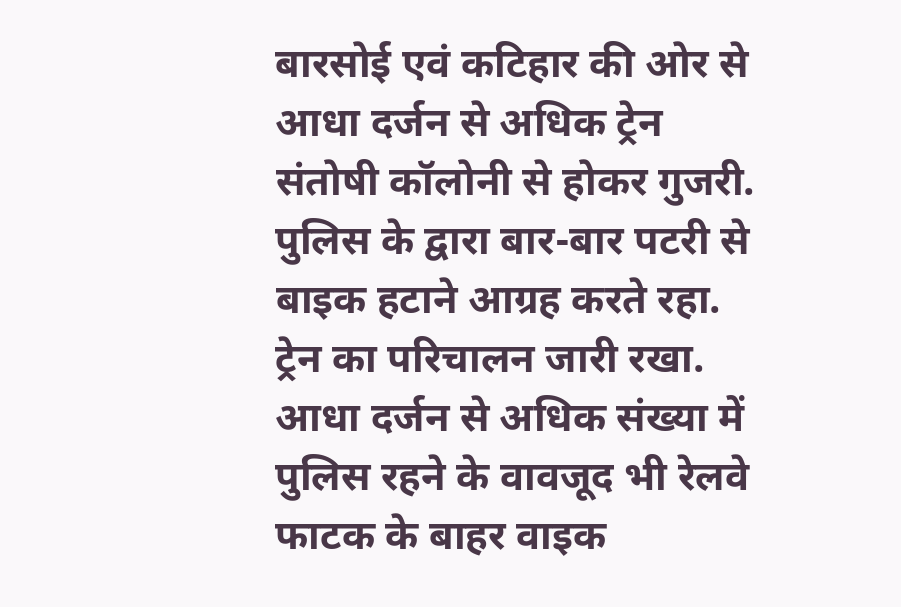बारसोई एवं कटिहार की ओर से आधा दर्जन से अधिक ट्रेन संतोषी कॉलोनी से होकर गुजरी. पुलिस के द्वारा बार-बार पटरी से बाइक हटाने आग्रह करते रहा. ट्रेन का परिचालन जारी रखा.
आधा दर्जन से अधिक संख्या में पुलिस रहने के वावजूद भी रेलवे फाटक के बाहर वाइक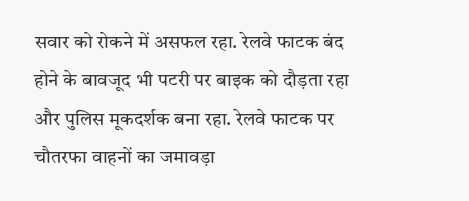सवार को रोकने में असफल रहा. रेलवे फाटक बंद होने के बावजूद भी पटरी पर बाइक को दौड़ता रहा और पुलिस मूकदर्शक बना रहा. रेलवे फाटक पर चौतरफा वाहनों का जमावड़ा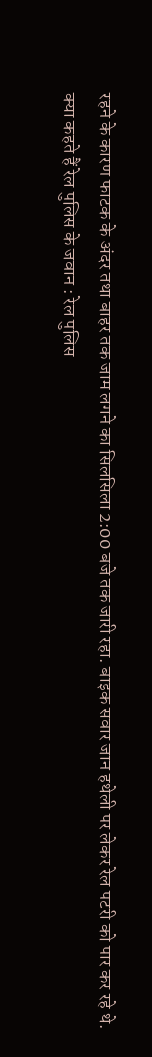रहने के कारण फाटक के अंदर तथा बाहर तक जाम लगने का सिलसिला 2:00 बजे तक जारी रहा. बाइक सवार जान हथेली पर लेकर रेल पटरी को पार कर रहे थे.
क्या कहते हैं रेल पुलिस के जवान : रेल पुलिस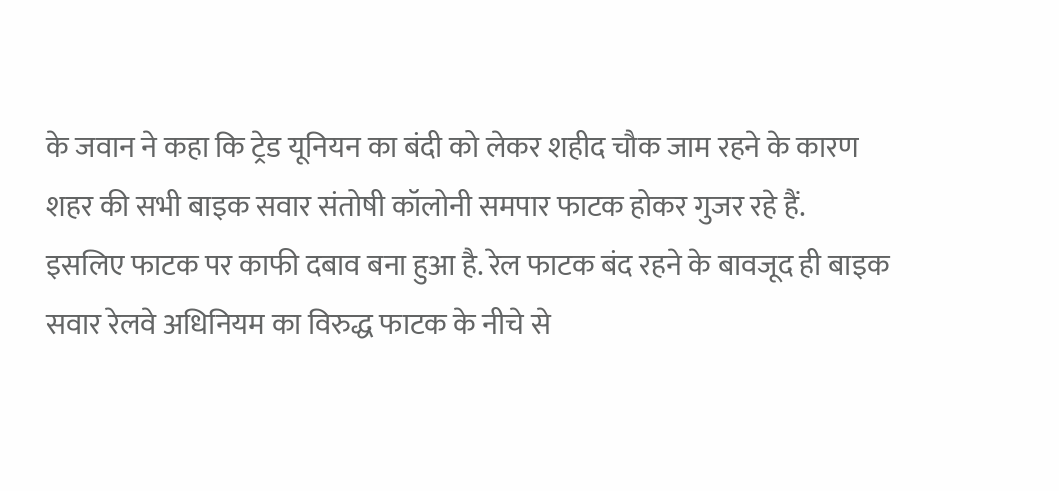के जवान ने कहा कि ट्रेड यूनियन का बंदी को लेकर शहीद चौक जाम रहने के कारण शहर की सभी बाइक सवार संतोषी कॉलोनी समपार फाटक होकर गुजर रहे हैं.
इसलिए फाटक पर काफी दबाव बना हुआ है. रेल फाटक बंद रहने के बावजूद ही बाइक सवार रेलवे अधिनियम का विरुद्ध फाटक के नीचे से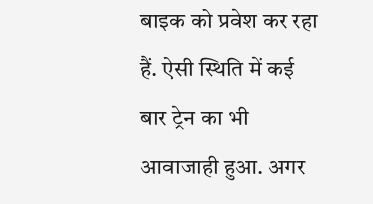बाइक को प्रवेश कर रहा हैं. ऐसी स्थिति में कई बार ट्रेन का भी आवाजाही हुआ. अगर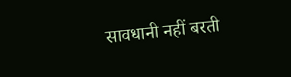सावधानी नहीं बरती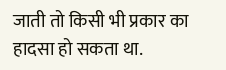जाती तो किसी भी प्रकार का हादसा हो सकता था.